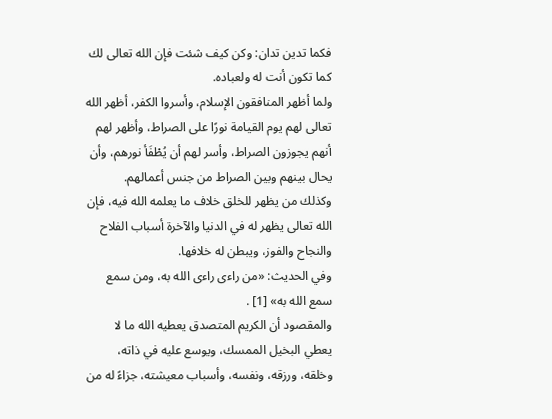فكما تدين تدان: وكن كيف شئت فإن الله تعالى لك كما تكون أنت له ولعباده.
ولما أظهر المنافقون الإسلام، وأسروا الكفر، أظهر الله تعالى لهم يوم القيامة نورًا على الصراط، وأظهر لهم أنهم يجوزون الصراط، وأسر لهم أن يُطْفَأ نورهم، وأن يحال بينهم وبين الصراط من جنس أعمالهم.
وكذلك من يظهر للخلق خلاف ما يعلمه الله فيه، فإن الله تعالى يظهر له في الدنيا والآخرة أسباب الفلاح والنجاح والفوز، ويبطن له خلافها.
وفي الحديث: «من راءى راءى الله به، ومن سمع سمع الله به» [1] .
والمقصود أن الكريم المتصدق يعطيه الله ما لا يعطي البخيل الممسك، ويوسع عليه في ذاته، وخلقه، ورزقه، ونفسه، وأسباب معيشته، جزاءً له من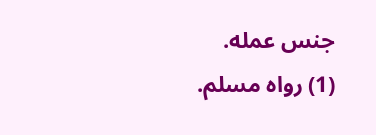جنس عمله.
(1) رواه مسلم.